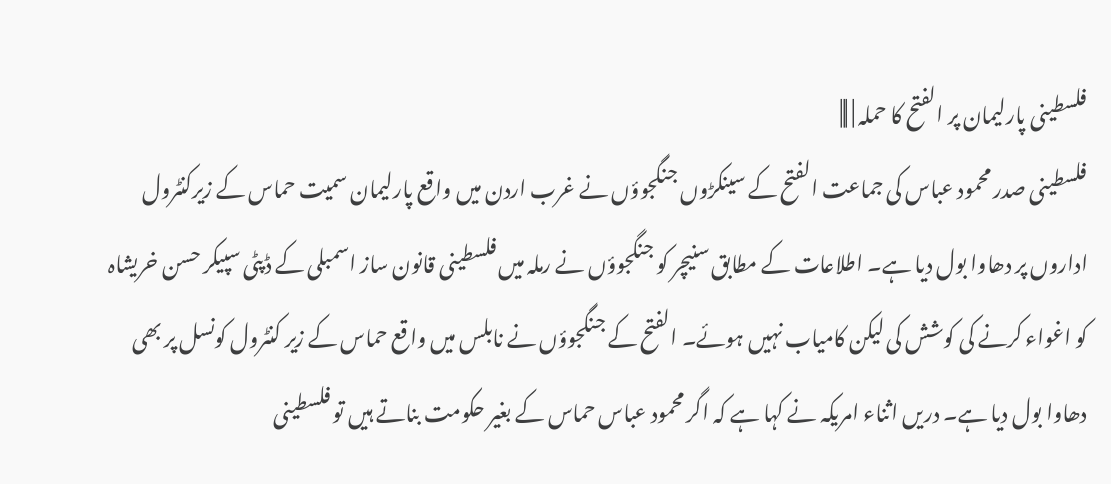فلسطینی پارلیمان پر الفتح کا حملہ | |||
فلسطینی صدر محمود عباس کی جماعت الفتح کے سینکڑوں جنگجوؤں نے غرب اردن میں واقع پارلیمان سمیت حماس کے زیرکنٹرول اداروں پر دھاوا بول دیا ہے۔ اطلاعات کے مطابق سنیچر کو جنگجوؤں نے رملہ میں فلسطینی قانون ساز اسمبلی کے ڈپٹی سپیکر حسن خریشاہ کو اغواء کرنے کی کوشش کی لیکن کامیاب نہیں ہوئے۔ الفتح کے جنگجوؤں نے نابلس میں واقع حماس کے زیر کنٹرول کونسل پر بھی دھاوا بول دیا ہے۔ دریں اثناء امریکہ نے کہا ہے کہ اگر محمود عباس حماس کے بغیر حکومت بناتے ہیں تو فلسطینی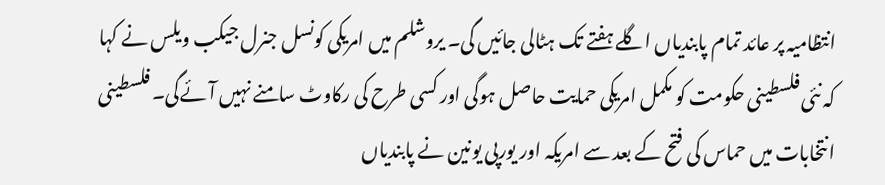انتظامیہ پر عائد تمام پابندیاں اگلے ہفتے تک ہٹالی جائیں گی۔ یروشلم میں امریکی کونسل جنرل جیکب ویلس نے کہا کہ نئی فلسطینی حکومت کو مکمل امریکی حمایت حاصل ہوگی اور کسی طرح کی رکاوٹ سامنے نہیں آئےگی۔ فلسطینی انتخابات میں حماس کی فتح کے بعد سے امریکہ اور یورپی یونین نے پابندیاں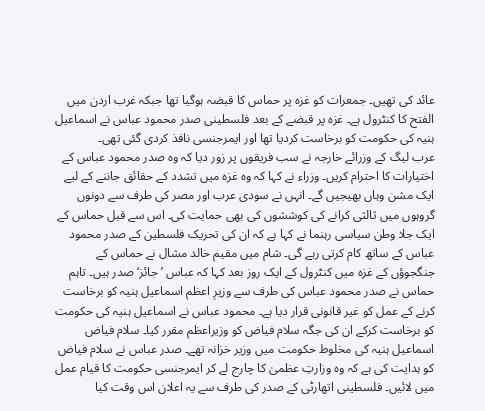عائد کی تھیں۔ جمعرات کو غزہ پر حماس کا قبضہ ہوگیا تھا جبکہ غرب اردن میں الفتح کا کنٹرول ہے۔ غزہ پر قبضے کے بعد فلسطینی صدر محمود عباس نے اسماعیل ہنیہ کی حکومت کو برخاست کردیا تھا اور ایمرجنسی نافذ کردی گئی تھی۔
عرب لیگ کے وزرائے خارجہ نے سب فریقوں پر زور دیا کہ وہ صدر محمود عباس کے اختیارات کا احترام کریں۔ وزراء نے کہا کہ وہ غزہ میں تشدد کے حقائق جاننے کے لیے ایک مشن وہاں بھیجیں گے۔ انہں نے سودی عرب اور مصر کی طرف سے دونوں گروہوں میں ثالثی کرانے کی کوششوں کی بھی حمایت کی۔ اس سے قبل حماس کے ایک جلا وطن سیاسی رہنما نے کہا ہے کہ ان کی تحریک فلسطین کے صدر محمود عباس کے ساتھ کام کرتی رہے گی۔ شام میں مقیم خالد مشال نے حماس کے جنگجوؤں کے غزہ میں کنٹرول کے ایک روز بعد کہا کہ عباس ’جائز‘ صدر ہیں۔ تاہم حماس نے صدر محمود عباس کی طرف سے وزیرِ اعظم اسماعیل ہنیہ کو برخاست کرنے کے عمل کو غیر قانونی قرار دیا ہے۔ محمود عباس نے اسماعیل ہنیہ کی حکومت کو برخاست کرکے ان کی جگہ سلام فیاض کو وزیراعظم مقرر کیا۔ سلام فیاض اسماعیل ہنیہ کی مخلوط حکومت میں وزیر خزانہ تھے۔ صدر عباس نے سلام فیاض کو ہدایت کی ہے کہ وہ وزارتِ عظمیٰ کا چارج لے کر ایمرجنسی حکومت کا قیام عمل میں لائیں۔ فلسطینی اتھارٹی کے صدر کی طرف سے یہ اعلان اس وقت کیا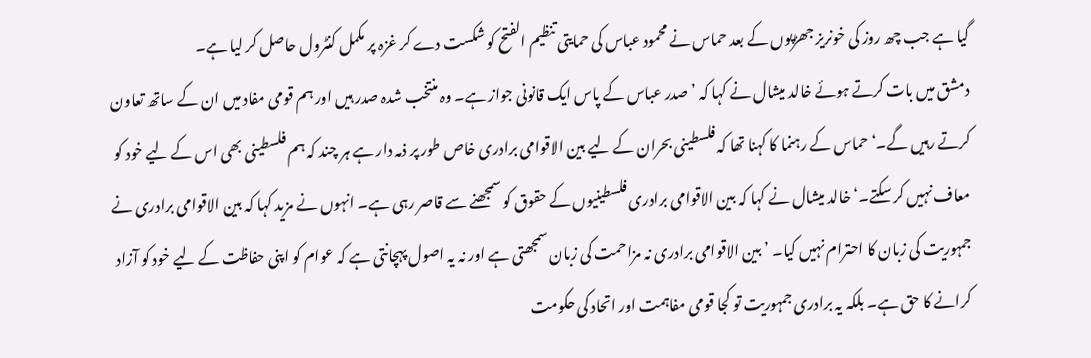گیا ہے جب چھ روز کی خونریز جھڑپوں کے بعد حماس نے محمود عباس کی حمایتی تنظیم الفتح کو شکست دے کر غزہ پر مکمل کنٹرول حاصل کر لیا ہے۔
دمشق میں بات کرتے ہوئے خالد میشال نے کہا کہ ’صدر عباس کے پاس ایک قانونی جواز ہے۔ وہ منتخب شدہ صدر ہیں اور ہم قومی مفاد میں ان کے ساتھ تعاون کرتے رہیں گے۔‘ حماس کے رہنما کا کہنا تھا کہ فلسطینی بحران کے لیے بین الاقوامی برادری خاص طور پر ذمہ دار ہے ہر چند کہ ہم فلسطینی بھی اس کے لیے خود کو معاف نہیں کر سکتے۔‘ خالد میشال نے کہا کہ بین الاقوامی برادری فلسطینیوں کے حقوق کو سمجھنے سے قاصر رہی ہے۔ انہوں نے مزید کہا کہ بین الاقوامی برادری نے جمہوریت کی زبان کا احترام نہیں کیا۔ ’بین الاقوامی برادری نہ مزاحمت کی زبان سمجھتی ہے اور نہ یہ اصول پہچانتی ہے کہ عوام کو اپنی حفاظت کے لیے خود کو آزاد کرانے کا حق ہے۔ بلکہ یہ برادری جمہوریت تو کجا قومی مفاہمت اور اتحاد کی حکومت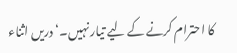کا احترام کرنے کے لیے تیار نہیں۔‘ دریں اثناء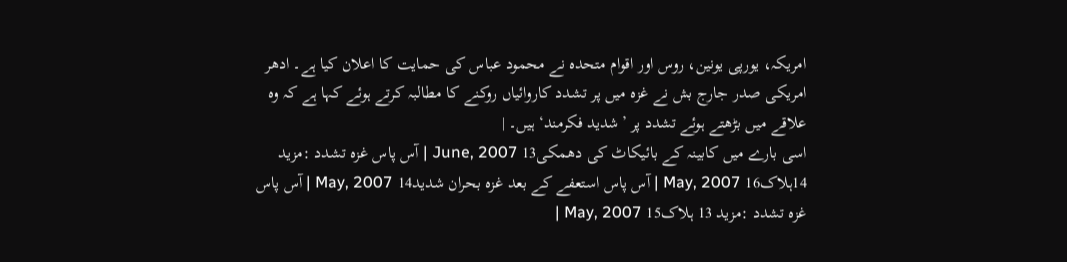امریکہ، یورپی یونین، روس اور اقوام متحدہ نے محمود عباس کی حمایت کا اعلان کیا ہے۔ ادھر امریکی صدر جارج بش نے غزہ میں پر تشدد کاروائیاں روکنے کا مطالبہ کرتے ہوئے کہا ہے کہ وہ علاقے میں بڑھتے ہوئے تشدد پر ’شدید فکرمند‘ ہیں۔ |
اسی بارے میں کابینہ کے بائیکاٹ کی دھمکی13 June, 2007 | آس پاس غزہ تشدد :مزید 14ہلاک16 May, 2007 | آس پاس استعفے کے بعد غزہ بحران شدید14 May, 2007 | آس پاس غزہ تشدد :مزید 13 ہلاک15 May, 2007 |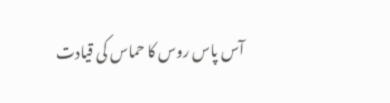آس پاس روس کا حماس کی قیادت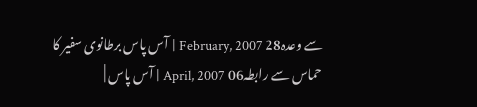سے وعدہ28 February, 2007 | آس پاس برطانوی سفیر کا حماس سے رابطہ06 April, 2007 | آس پاس |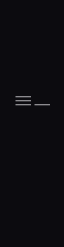|||
|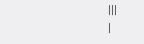|||
|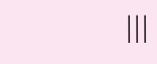|||